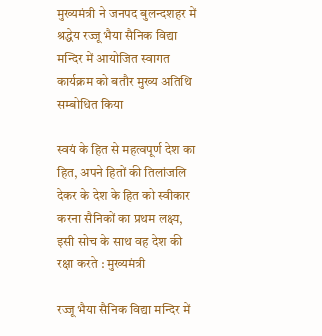मुख्यमंत्री ने जनपद बुलन्दशहर में श्रद्धेय रज्जू भैया सैनिक विद्या मन्दिर में आयोजित स्वागत कार्यक्रम को बतौर मुख्य अतिथि सम्बोधित किया

स्वयं के हित से महत्वपूर्ण देश का हित, अपने हितों की तिलांजलि देकर के देश के हित को स्वीकार करना सैनिकों का प्रथम लक्ष्य, इसी सोच के साथ वह देश की रक्षा करते : मुख्यमंत्री

रज्जू भैया सैनिक विद्या मन्दिर में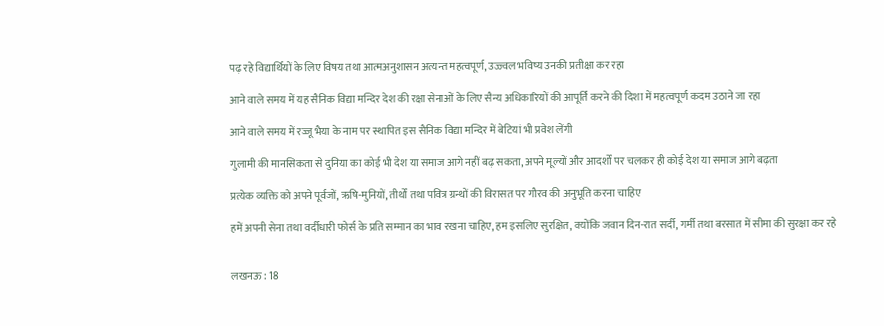पढ़ रहे विद्यार्थियों के लिए विषय तथा आत्मअनुशासन अत्यन्त महत्वपूर्ण, उज्ज्वल भविष्य उनकी प्रतीक्षा कर रहा

आने वाले समय में यह सैनिक विद्या मन्दिर देश की रक्षा सेनाओं के लिए सैन्य अधिकारियों की आपूर्ति करने की दिशा में महत्वपूर्ण कदम उठाने जा रहा

आने वाले समय में रज्जू भैया के नाम पर स्थापित इस सैनिक विद्या मन्दिर में बेटियां भी प्रवेश लेंगी

गुलामी की मानसिकता से दुनिया का कोई भी देश या समाज आगे नहीं बढ़ सकता, अपने मूल्यों और आदर्शों पर चलकर ही कोई देश या समाज आगे बढ़ता

प्रत्येक व्यक्ति को अपने पूर्वजों, ऋषि-मुनियों, तीर्थों तथा पवित्र ग्रन्थों की विरासत पर गौरव की अनुभूति करना चाहिए

हमें अपनी सेना तथा वर्दीधारी फोर्स के प्रति सम्मान का भाव रखना चाहिए, हम इसलिए सुरक्षित, क्योंकि जवान दिन-रात सर्दी, गर्मी तथा बरसात में सीमा की सुरक्षा कर रहे


लखनऊ : 18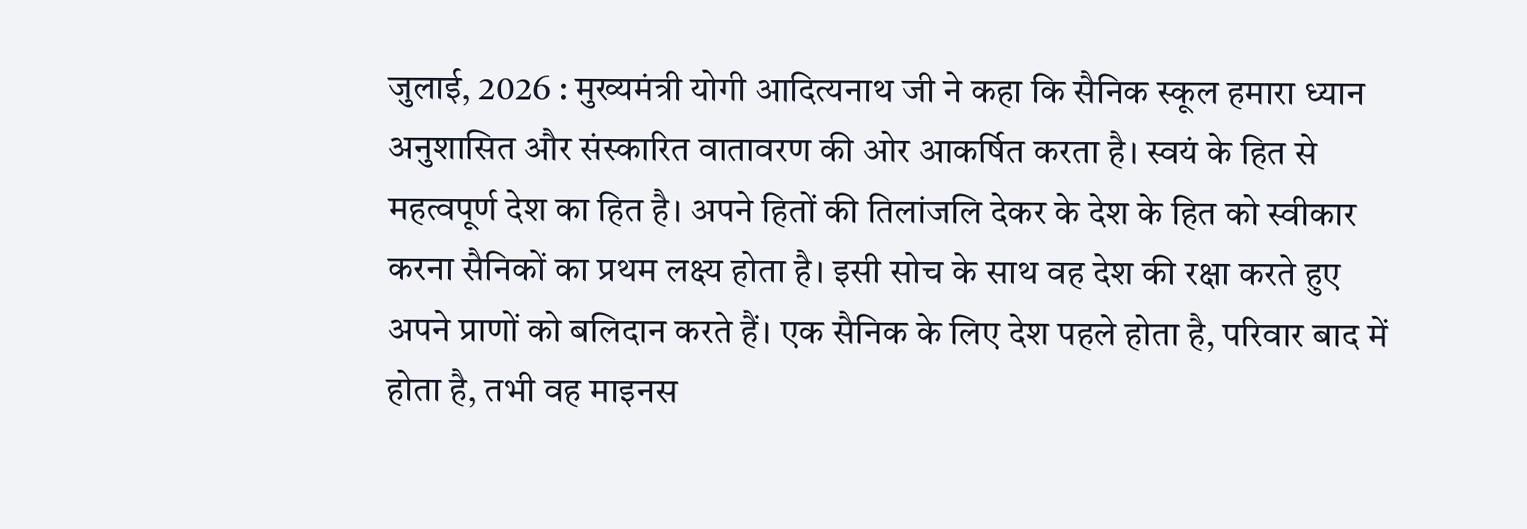जुलाई, 2026 : मुख्यमंत्री योगी आदित्यनाथ जी ने कहा कि सैनिक स्कूल हमारा ध्यान अनुशासित और संस्कारित वातावरण की ओर आकर्षित करता है। स्वयं के हित से महत्वपूर्ण देश का हित है। अपने हितों की तिलांजलि देकर के देश के हित को स्वीकार करना सैनिकों का प्रथम लक्ष्य होता है। इसी सोच के साथ वह देश की रक्षा करते हुए अपने प्राणों को बलिदान करते हैं। एक सैनिक के लिए देश पहले होता है, परिवार बाद में होता है, तभी वह माइनस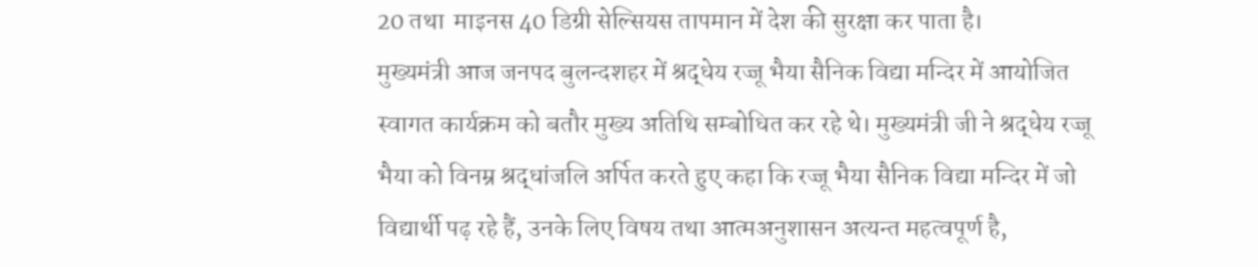20 तथा  माइनस 40 डिग्री सेल्सियस तापमान में देश की सुरक्षा कर पाता है।
मुख्यमंत्री आज जनपद बुलन्दशहर में श्रद्धेय रज्जू भैया सैनिक विद्या मन्दिर में आयोजित स्वागत कार्यक्रम को बतौर मुख्य अतिथि सम्बोधित कर रहे थे। मुख्यमंत्री जी ने श्रद्धेय रज्जू भैया को विनम्र श्रद्धांजलि अर्पित करते हुए कहा कि रज्जू भैया सैनिक विद्या मन्दिर में जो विद्यार्थी पढ़ रहे हैं, उनके लिए विषय तथा आत्मअनुशासन अत्यन्त महत्वपूर्ण है,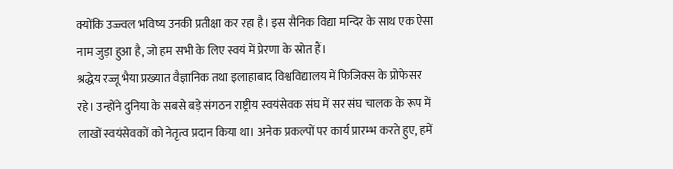क्योंकि उज्ज्वल भविष्य उनकी प्रतीक्षा कर रहा है। इस सैनिक विद्या मन्दिर के साथ एक ऐसा नाम जुड़ा हुआ है, जो हम सभी के लिए स्वयं में प्रेरणा के स्रोत हैं।
श्रद्धेय रज्जू भैया प्रख्यात वैज्ञानिक तथा इलाहाबाद विश्वविद्यालय में फिजिक्स के प्रोफेसर रहे। उन्होंने दुनिया के सबसे बड़े संगठन राष्ट्रीय स्वयंसेवक संघ में सर संघ चालक के रूप में लाखों स्वयंसेवकों को नेतृत्व प्रदान किया था। अनेक प्रकल्पों पर कार्य प्रारम्भ करते हुए, हमें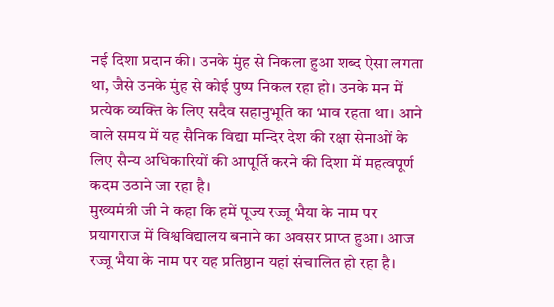नई दिशा प्रदान की। उनके मुंह से निकला हुआ शब्द ऐसा लगता था, जैसे उनके मुंह से कोई पुष्प निकल रहा हो। उनके मन में प्रत्येक व्यक्ति के लिए सदैव सहानुभूति का भाव रहता था। आने वाले समय में यह सैनिक विद्या मन्दिर देश की रक्षा सेनाओं के लिए सैन्य अधिकारियों की आपूर्ति करने की दिशा में महत्वपूर्ण कदम उठाने जा रहा है।
मुख्यमंत्री जी ने कहा कि हमें पूज्य रज्जू भैया के नाम पर प्रयागराज में विश्वविद्यालय बनाने का अवसर प्राप्त हुआ। आज रज्जू भैया के नाम पर यह प्रतिष्ठान यहां संचालित हो रहा है।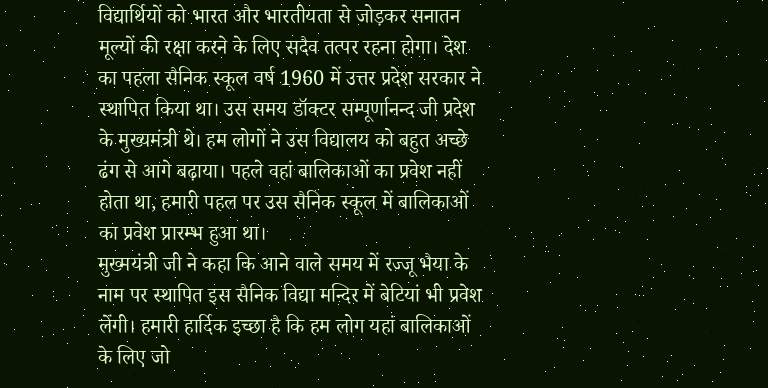विद्यार्थियों को भारत और भारतीयता से जोड़कर सनातन मूल्यों की रक्षा करने के लिए सदैव तत्पर रहना होगा। देश का पहला सैनिक स्कूल वर्ष 1960 में उत्तर प्रदेश सरकार ने स्थापित किया था। उस समय डॉक्टर सम्पूर्णानन्द जी प्रदेश के मुख्यमंत्री थे। हम लोगों ने उस विद्यालय को बहुत अच्छे ढंग से आगे बढ़ाया। पहले वहां बालिकाओं का प्रवेश नहीं होता था, हमारी पहल पर उस सैनिक स्कूल में बालिकाओं का प्रवेश प्रारम्भ हुआ था।
मुख्मयंत्री जी ने कहा कि आने वाले समय में रज्जू भैया के नाम पर स्थापित इस सैनिक विद्या मन्दिर में बेटियां भी प्रवेश लेंगी। हमारी हार्दिक इच्छा है कि हम लोग यहां बालिकाओं के लिए जो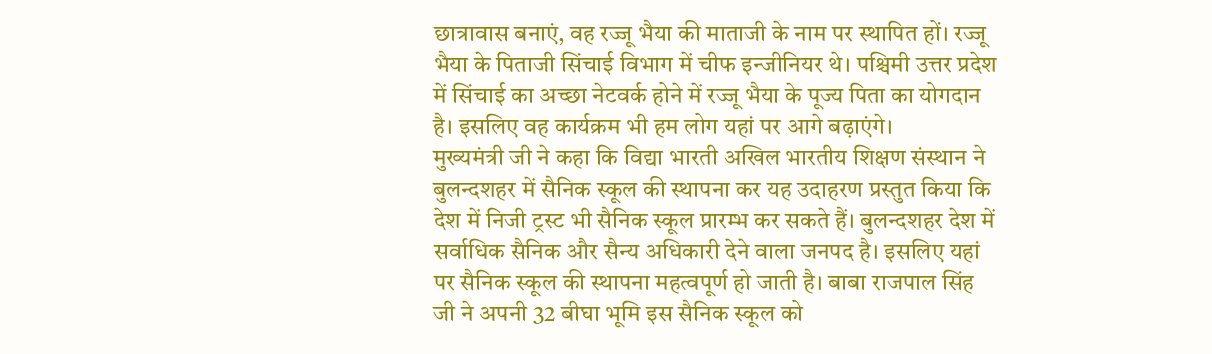छात्रावास बनाएं, वह रज्जू भैया की माताजी के नाम पर स्थापित हों। रज्जू भैया के पिताजी सिंचाई विभाग में चीफ इन्जीनियर थे। पश्चिमी उत्तर प्रदेश में सिंचाई का अच्छा नेटवर्क होने में रज्जू भैया के पूज्य पिता का योगदान है। इसलिए वह कार्यक्रम भी हम लोग यहां पर आगे बढ़ाएंगे।
मुख्यमंत्री जी ने कहा कि विद्या भारती अखिल भारतीय शिक्षण संस्थान ने बुलन्दशहर में सैनिक स्कूल की स्थापना कर यह उदाहरण प्रस्तुत किया कि देश में निजी ट्रस्ट भी सैनिक स्कूल प्रारम्भ कर सकते हैं। बुलन्दशहर देश में  सर्वाधिक सैनिक और सैन्य अधिकारी देने वाला जनपद है। इसलिए यहां पर सैनिक स्कूल की स्थापना महत्वपूर्ण हो जाती है। बाबा राजपाल सिंह जी ने अपनी 32 बीघा भूमि इस सैनिक स्कूल को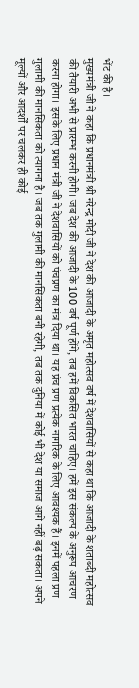भेंट की है।
मुख्यमंत्री जी ने कहा कि प्रधानमंत्री श्री नरेन्द्र मोदी जी ने देश की आजादी के अमृत महोत्सव वर्ष में देशवासियों से कहा था कि आजादी के शताब्दी महोत्सव की तैयारी अभी से प्रारम्भ करनी होगी। जब देश की आजादी के 100 वर्ष पूर्ण होंगे, तब हमें विकसित भारत चाहिए। हमें इस संकल्प के अनुरूप आचरण करना होगा। इसके लिए प्रधान मंत्री जी ने देशवासियों को पंचप्रण का मंत्र दिया था। यह प्रंच प्रण प्रत्येक नागरिक के लिए आवश्यक हैं। इनमें पहला प्रण गुलामी की मानसिकता को त्यागना है। जब तक गुलामी की मानसिकता बनी रहेगी, तब तक दुनिया में कोई भी देश या समाज आगे नहीं बढ़ सकता। अपने मूल्यों और आदर्शों पर चलकर ही कोई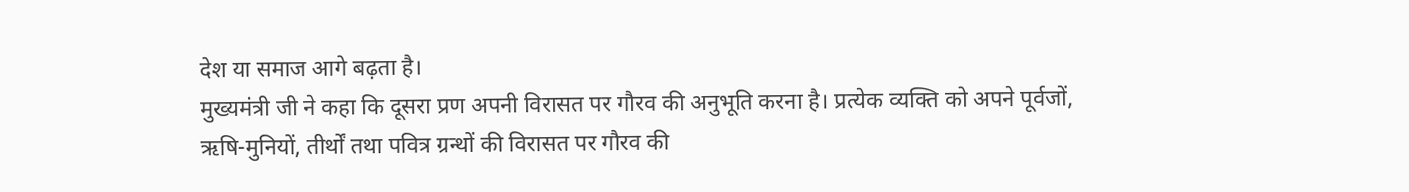देश या समाज आगे बढ़ता है।
मुख्यमंत्री जी ने कहा कि दूसरा प्रण अपनी विरासत पर गौरव की अनुभूति करना है। प्रत्येक व्यक्ति को अपने पूर्वजों, ऋषि-मुनियों, तीर्थों तथा पवित्र ग्रन्थों की विरासत पर गौरव की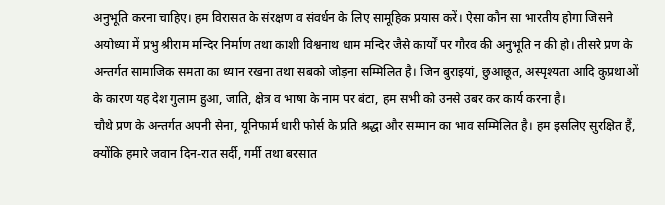अनुभूति करना चाहिए। हम विरासत के संरक्षण व संवर्धन के लिए सामूहिक प्रयास करें। ऐसा कौन सा भारतीय होगा जिसने अयोध्या में प्रभु श्रीराम मन्दिर निर्माण तथा काशी विश्वनाथ धाम मन्दिर जैसे कार्यों पर गौरव की अनुभूति न की हो। तीसरे प्रण के अन्तर्गत सामाजिक समता का ध्यान रखना तथा सबको जोड़ना सम्मिलित है। जिन बुराइयां, छुआछूत, अस्पृश्यता आदि कुप्रथाओं के कारण यह देश गुलाम हुआ, जाति, क्षेत्र व भाषा के नाम पर बंटा, हम सभी को उनसे उबर कर कार्य करना है।
चौथे प्रण के अन्तर्गत अपनी सेना, यूनिफार्म धारी फोर्स के प्रति श्रद्धा और सम्मान का भाव सम्मिलित है। हम इसलिए सुरक्षित हैं, क्योंकि हमारे जवान दिन-रात सर्दी, गर्मी तथा बरसात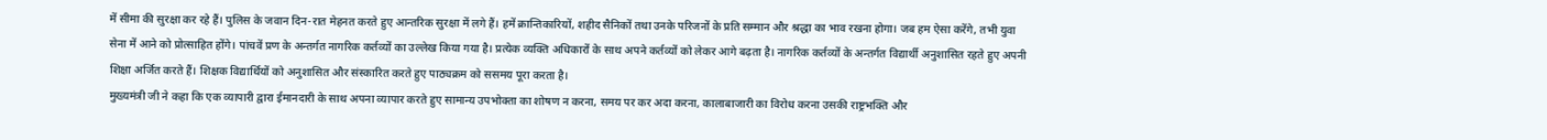में सीमा की सुरक्षा कर रहे हैं। पुलिस के जवान दिन-रात मेहनत करते हुए आन्तरिक सुरक्षा में लगे हैं। हमें क्रान्तिकारियों, शहीद सैनिकों तथा उनके परिजनों के प्रति सम्मान और श्रद्धा का भाव रखना होगा। जब हम ऐसा करेंगे, तभी युवा सेना में आने को प्रोत्साहित होंगे। पांचवें प्रण के अन्तर्गत नागरिक कर्तव्यों का उल्लेख किया गया है। प्रत्येक व्यक्ति अधिकारों के साथ अपने कर्तव्यों को लेकर आगे बढ़ता है। नागरिक कर्तव्यों के अन्तर्गत विद्यार्थी अनुशासित रहते हुए अपनी शिक्षा अर्जित करते हैं। शिक्षक विद्यार्थियों को अनुशासित और संस्कारित करते हुए पाठ्यक्रम को ससमय पूरा करता है।
मुख्यमंत्री जी ने कहा कि एक व्यापारी द्वारा ईमानदारी के साथ अपना व्यापार करते हुए सामान्य उपभोक्ता का शोषण न करना, समय पर कर अदा करना, कालाबाजारी का विरोध करना उसकी राष्ट्रभक्ति और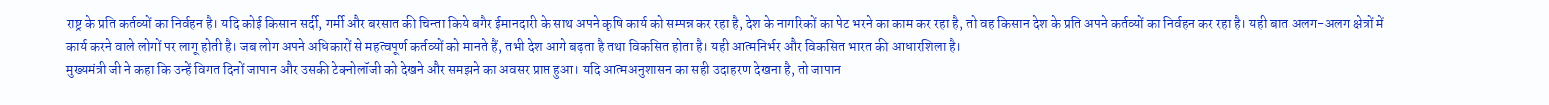राष्ट्र के प्रति कर्तव्यों का निर्वहन है। यदि कोई किसान सर्दी, गर्मी और बरसात की चिन्ता किये बगैर ईमानदारी के साथ अपने कृषि कार्य को सम्पन्न कर रहा है, देश के नागरिकों का पेट भरने का काम कर रहा है, तो वह किसान देश के प्रति अपने कर्तव्यों का निर्वहन कर रहा है। यही बात अलग-अलग क्षेत्रों में कार्य करने वाले लोगों पर लागू होती है। जब लोग अपने अधिकारों से महत्वपूर्ण कर्तव्यों को मानते हैं, तभी देश आगे बढ़ता है तथा विकसित होता है। यही आत्मनिर्भर और विकसित भारत की आधारशिला है।
मुख्यमंत्री जी ने कहा कि उन्हें विगत दिनों जापान और उसकी टेक्नोलॉजी को देखने और समझने का अवसर प्राप्त हुआ। यदि आत्मअनुशासन का सही उदाहरण देखना है, तो जापान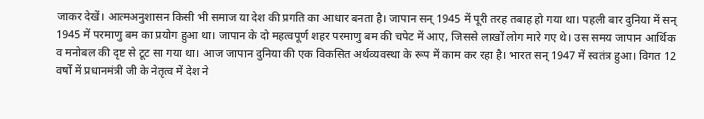जाकर देखें। आत्मअनुशासन किसी भी समाज या देश की प्रगति का आधार बनता है। जापान सन् 1945 में पूरी तरह तबाह हो गया था। पहली बार दुनिया में सन् 1945 में परमाणु बम का प्रयोग हुआ था। जापान के दो महत्वपूर्ण शहर परमाणु बम की चपेट में आए, जिससे लाखों लोग मारे गए थे। उस समय जापान आर्थिक व मनोबल की दृष्ट से टूट सा गया था। आज जापान दुनिया की एक विकसित अर्थव्यवस्था के रूप में काम कर रहा है। भारत सन् 1947 में स्वतंत्र हुआ। विगत 12 वर्षों में प्रधानमंत्री जी के नेतृत्व में देश ने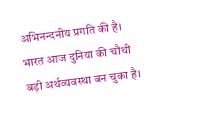अभिनन्दनीय प्रगति की है। भारत आज दुनिया की चौथी बड़ी अर्थव्यवस्था बन चुका है।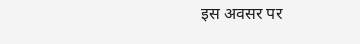इस अवसर पर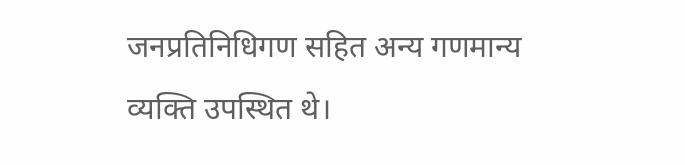जनप्रतिनिधिगण सहित अन्य गणमान्य व्यक्ति उपस्थित थे।